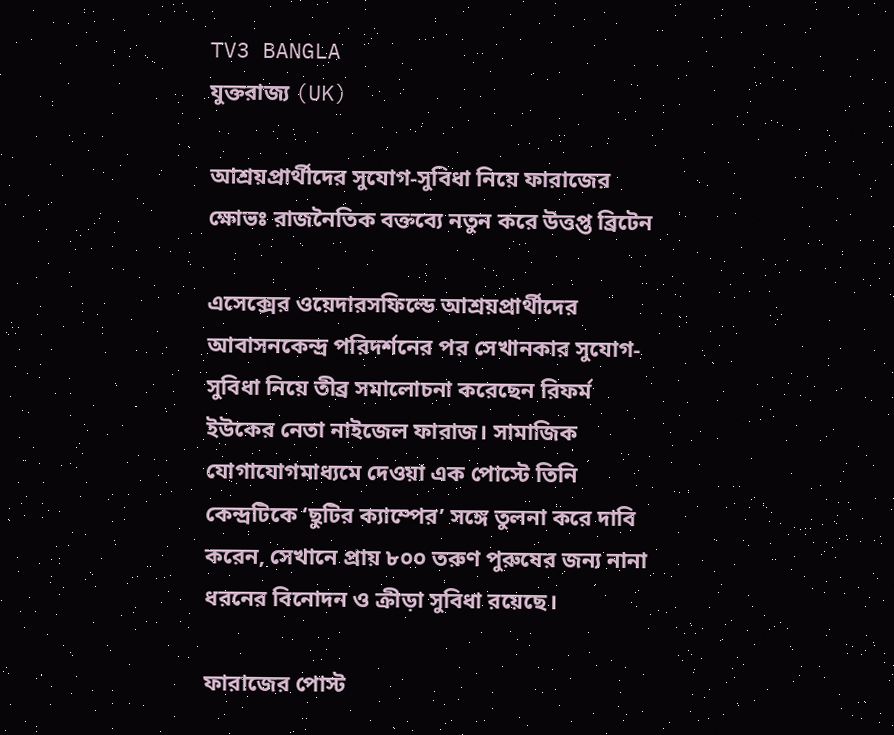TV3 BANGLA
যুক্তরাজ্য (UK)

আশ্রয়প্রার্থীদের সুযোগ-সুবিধা নিয়ে ফারাজের ক্ষোভঃ রাজনৈতিক বক্তব্যে নতুন করে উত্তপ্ত ব্রিটেন

এসেক্সের ওয়েদারসফিল্ডে আশ্রয়প্রার্থীদের আবাসনকেন্দ্র পরিদর্শনের পর সেখানকার সুযোগ-সুবিধা নিয়ে তীব্র সমালোচনা করেছেন রিফর্ম ইউকের নেতা নাইজেল ফারাজ। সামাজিক যোগাযোগমাধ্যমে দেওয়া এক পোস্টে তিনি কেন্দ্রটিকে ‘ছুটির ক্যাম্পের’ সঙ্গে তুলনা করে দাবি করেন, সেখানে প্রায় ৮০০ তরুণ পুরুষের জন্য নানা ধরনের বিনোদন ও ক্রীড়া সুবিধা রয়েছে।

ফারাজের পোস্ট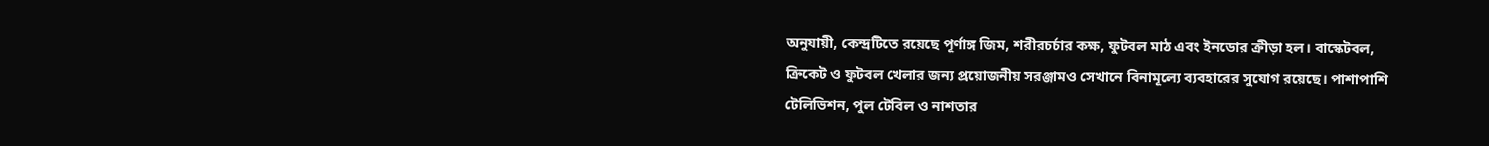অনুযায়ী, কেন্দ্রটিতে রয়েছে পূর্ণাঙ্গ জিম, শরীরচর্চার কক্ষ, ফুটবল মাঠ এবং ইনডোর ক্রীড়া হল। বাস্কেটবল, ক্রিকেট ও ফুটবল খেলার জন্য প্রয়োজনীয় সরঞ্জামও সেখানে বিনামূল্যে ব্যবহারের সুযোগ রয়েছে। পাশাপাশি টেলিভিশন, পুল টেবিল ও নাশতার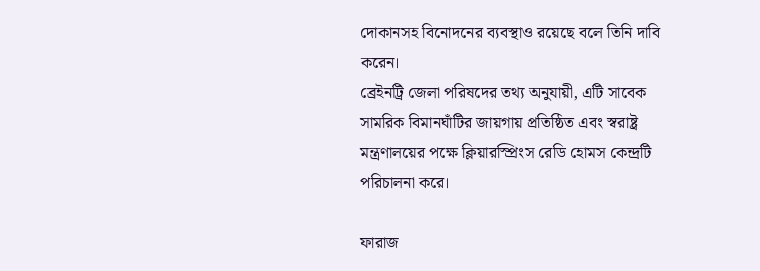দোকানসহ বিনোদনের ব্যবস্থাও রয়েছে বলে তিনি দাবি করেন।
ব্রেইনট্রি জেলা পরিষদের তথ্য অনুযায়ী, এটি সাবেক সামরিক বিমানঘাঁটির জায়গায় প্রতিষ্ঠিত এবং স্বরাষ্ট্র মন্ত্রণালয়ের পক্ষে ক্লিয়ারস্প্রিংস রেডি হোমস কেন্দ্রটি পরিচালনা করে।

ফারাজ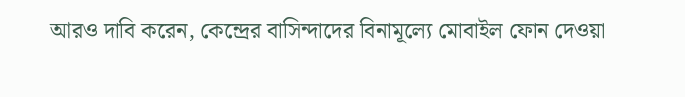আরও দাবি করেন, কেন্দ্রের বাসিন্দাদের বিনামূল্যে মোবাইল ফোন দেওয়া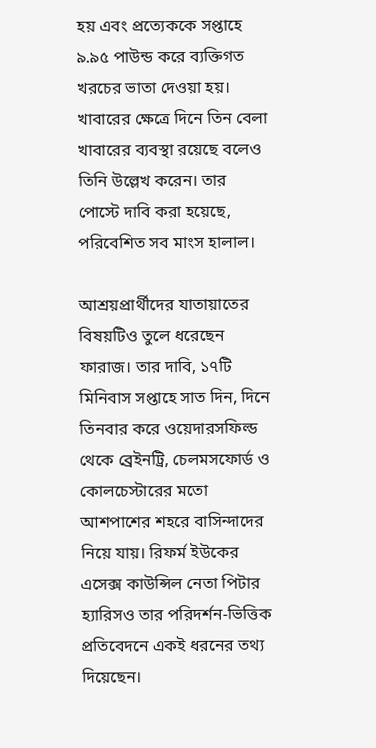হয় এবং প্রত্যেককে সপ্তাহে ৯.৯৫ পাউন্ড করে ব্যক্তিগত খরচের ভাতা দেওয়া হয়। খাবারের ক্ষেত্রে দিনে তিন বেলা খাবারের ব্যবস্থা রয়েছে বলেও তিনি উল্লেখ করেন। তার পোস্টে দাবি করা হয়েছে, পরিবেশিত সব মাংস হালাল।

আশ্রয়প্রার্থীদের যাতায়াতের বিষয়টিও তুলে ধরেছেন ফারাজ। তার দাবি, ১৭টি মিনিবাস সপ্তাহে সাত দিন, দিনে তিনবার করে ওয়েদারসফিল্ড থেকে ব্রেইনট্রি, চেলমসফোর্ড ও কোলচেস্টারের মতো আশপাশের শহরে বাসিন্দাদের নিয়ে যায়। রিফর্ম ইউকের এসেক্স কাউন্সিল নেতা পিটার হ্যারিসও তার পরিদর্শন-ভিত্তিক প্রতিবেদনে একই ধরনের তথ্য দিয়েছেন।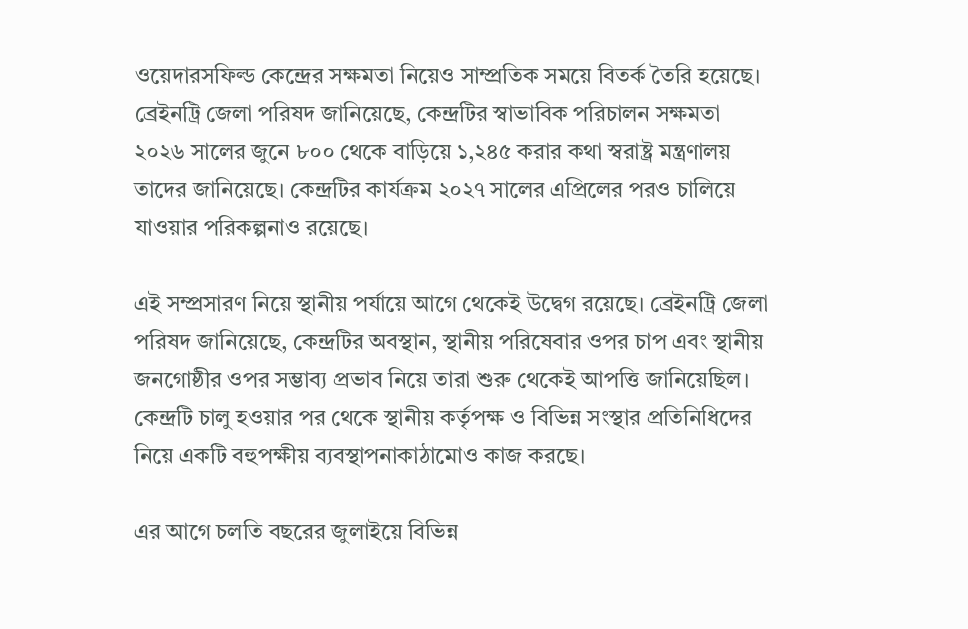ওয়েদারসফিল্ড কেন্দ্রের সক্ষমতা নিয়েও সাম্প্রতিক সময়ে বিতর্ক তৈরি হয়েছে। ব্রেইনট্রি জেলা পরিষদ জানিয়েছে, কেন্দ্রটির স্বাভাবিক পরিচালন সক্ষমতা ২০২৬ সালের জুনে ৮০০ থেকে বাড়িয়ে ১,২৪৫ করার কথা স্বরাষ্ট্র মন্ত্রণালয় তাদের জানিয়েছে। কেন্দ্রটির কার্যক্রম ২০২৭ সালের এপ্রিলের পরও চালিয়ে যাওয়ার পরিকল্পনাও রয়েছে।

এই সম্প্রসারণ নিয়ে স্থানীয় পর্যায়ে আগে থেকেই উদ্বেগ রয়েছে। ব্রেইনট্রি জেলা পরিষদ জানিয়েছে, কেন্দ্রটির অবস্থান, স্থানীয় পরিষেবার ওপর চাপ এবং স্থানীয় জনগোষ্ঠীর ওপর সম্ভাব্য প্রভাব নিয়ে তারা শুরু থেকেই আপত্তি জানিয়েছিল। কেন্দ্রটি চালু হওয়ার পর থেকে স্থানীয় কর্তৃপক্ষ ও বিভিন্ন সংস্থার প্রতিনিধিদের নিয়ে একটি বহুপক্ষীয় ব্যবস্থাপনাকাঠামোও কাজ করছে।

এর আগে চলতি বছরের জুলাইয়ে বিভিন্ন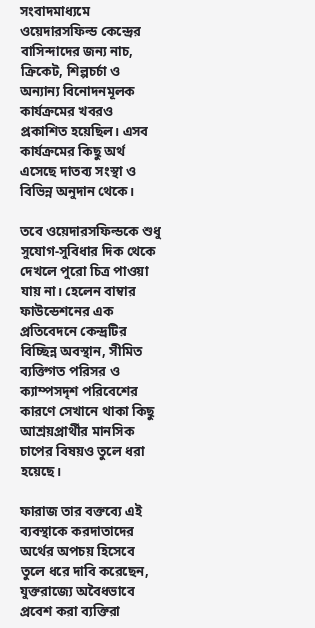সংবাদমাধ্যমে ওয়েদারসফিল্ড কেন্দ্রের বাসিন্দাদের জন্য নাচ, ক্রিকেট, শিল্পচর্চা ও অন্যান্য বিনোদনমূলক কার্যক্রমের খবরও প্রকাশিত হয়েছিল। এসব কার্যক্রমের কিছু অর্থ এসেছে দাতব্য সংস্থা ও বিভিন্ন অনুদান থেকে।

তবে ওয়েদারসফিল্ডকে শুধু সুযোগ-সুবিধার দিক থেকে দেখলে পুরো চিত্র পাওয়া যায় না। হেলেন বাম্বার ফাউন্ডেশনের এক প্রতিবেদনে কেন্দ্রটির বিচ্ছিন্ন অবস্থান, সীমিত ব্যক্তিগত পরিসর ও ক্যাম্পসদৃশ পরিবেশের কারণে সেখানে থাকা কিছু আশ্রয়প্রার্থীর মানসিক চাপের বিষয়ও তুলে ধরা হয়েছে।

ফারাজ তার বক্তব্যে এই ব্যবস্থাকে করদাতাদের অর্থের অপচয় হিসেবে তুলে ধরে দাবি করেছেন, যুক্তরাজ্যে অবৈধভাবে প্রবেশ করা ব্যক্তিরা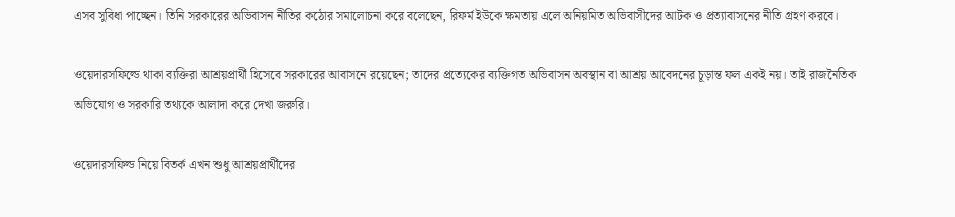এসব সুবিধা পাচ্ছেন। তিনি সরকারের অভিবাসন নীতির কঠোর সমালোচনা করে বলেছেন, রিফর্ম ইউকে ক্ষমতায় এলে অনিয়মিত অভিবাসীদের আটক ও প্রত্যাবাসনের নীতি গ্রহণ করবে।

ওয়েদারসফিল্ডে থাকা ব্যক্তিরা আশ্রয়প্রার্থী হিসেবে সরকারের আবাসনে রয়েছেন; তাদের প্রত্যেকের ব্যক্তিগত অভিবাসন অবস্থান বা আশ্রয় আবেদনের চূড়ান্ত ফল একই নয়। তাই রাজনৈতিক অভিযোগ ও সরকারি তথ্যকে আলাদা করে দেখা জরুরি।

ওয়েদারসফিল্ড নিয়ে বিতর্ক এখন শুধু আশ্রয়প্রার্থীদের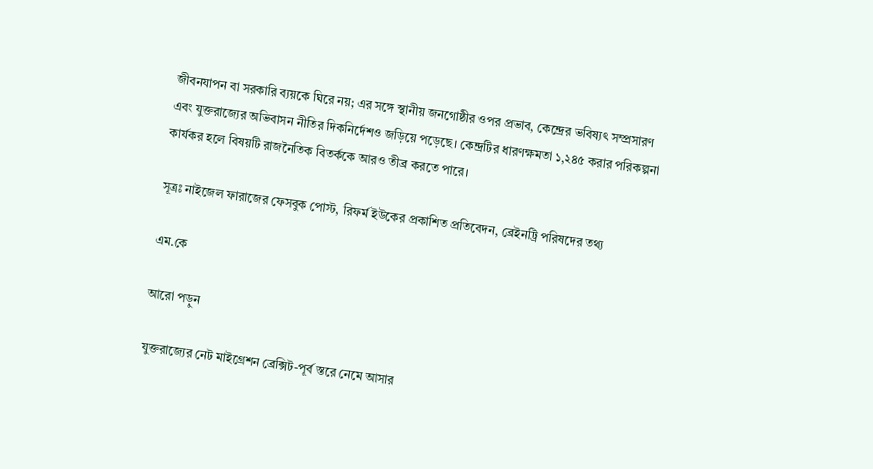জীবনযাপন বা সরকারি ব্যয়কে ঘিরে নয়; এর সঙ্গে স্থানীয় জনগোষ্ঠীর ওপর প্রভাব, কেন্দ্রের ভবিষ্যৎ সম্প্রসারণ এবং যুক্তরাজ্যের অভিবাসন নীতির দিকনির্দেশও জড়িয়ে পড়েছে। কেন্দ্রটির ধারণক্ষমতা ১,২৪৫ করার পরিকল্পনা কার্যকর হলে বিষয়টি রাজনৈতিক বিতর্ককে আরও তীব্র করতে পারে।

সূত্রঃ নাইজেল ফারাজের ফেসবুক পোস্ট, রিফর্ম ইউকের প্রকাশিত প্রতিবেদন, ব্রেইনট্রি পরিষদের তথ্য

এম.কে

আরো পড়ুন

যুক্তরাজ্যের নেট মাইগ্রেশন ব্রেক্সিট-পূর্ব স্তরে নেমে আসার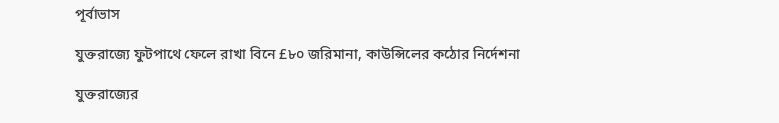পূর্বাভাস

যুক্তরাজ্যে ফুটপাথে ফেলে রাখা বিনে £৮০ জরিমানা, কাউন্সিলের কঠোর নির্দেশনা

যুক্তরাজ্যের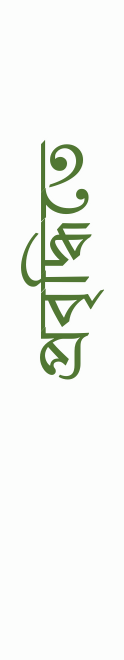প্রবৃদ্ধিতে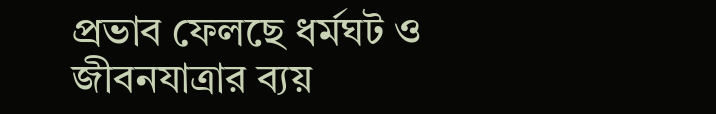প্রভাব ফেলছে ধর্মঘট ও জীবনযাত্রার ব্যয়